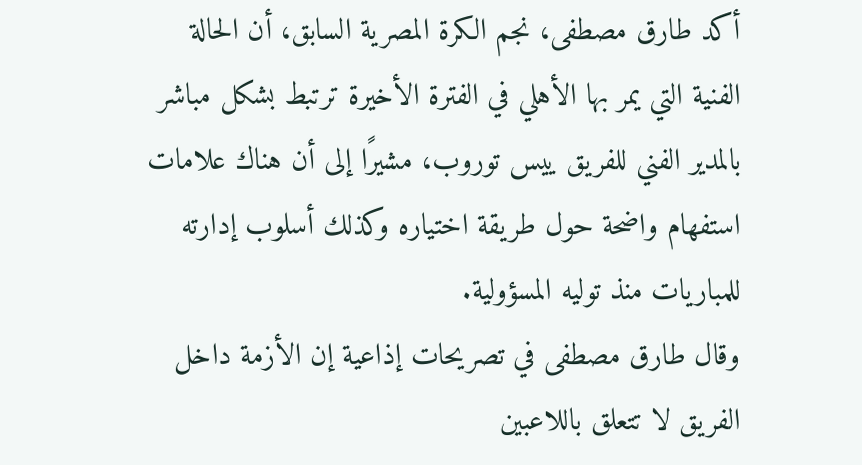أكد طارق مصطفى، نجم الكرة المصرية السابق، أن الحالة الفنية التي يمر بها الأهلي في الفترة الأخيرة ترتبط بشكل مباشر بالمدير الفني للفريق ييس توروب، مشيرًا إلى أن هناك علامات استفهام واضحة حول طريقة اختياره وكذلك أسلوب إدارته للمباريات منذ توليه المسؤولية.
وقال طارق مصطفى في تصريحات إذاعية إن الأزمة داخل الفريق لا تتعلق باللاعبين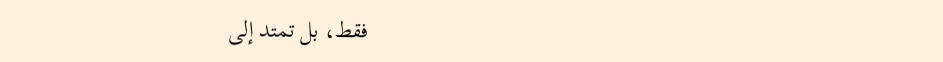فقط، بل تمتد إلى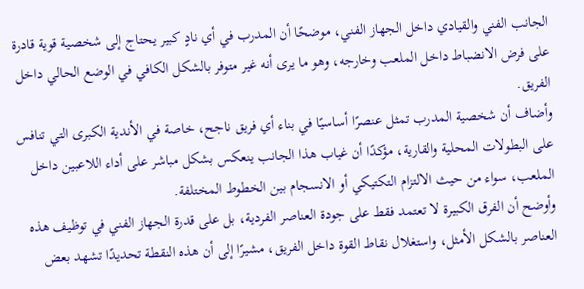الجانب الفني والقيادي داخل الجهاز الفني، موضحًا أن المدرب في أي نادٍ كبير يحتاج إلى شخصية قوية قادرة على فرض الانضباط داخل الملعب وخارجه، وهو ما يرى أنه غير متوفر بالشكل الكافي في الوضع الحالي داخل الفريق.
وأضاف أن شخصية المدرب تمثل عنصرًا أساسيًا في بناء أي فريق ناجح، خاصة في الأندية الكبرى التي تنافس على البطولات المحلية والقارية، مؤكدًا أن غياب هذا الجانب ينعكس بشكل مباشر على أداء اللاعبين داخل الملعب، سواء من حيث الالتزام التكتيكي أو الانسجام بين الخطوط المختلفة.
وأوضح أن الفرق الكبيرة لا تعتمد فقط على جودة العناصر الفردية، بل على قدرة الجهاز الفني في توظيف هذه العناصر بالشكل الأمثل، واستغلال نقاط القوة داخل الفريق، مشيرًا إلى أن هذه النقطة تحديدًا تشهد بعض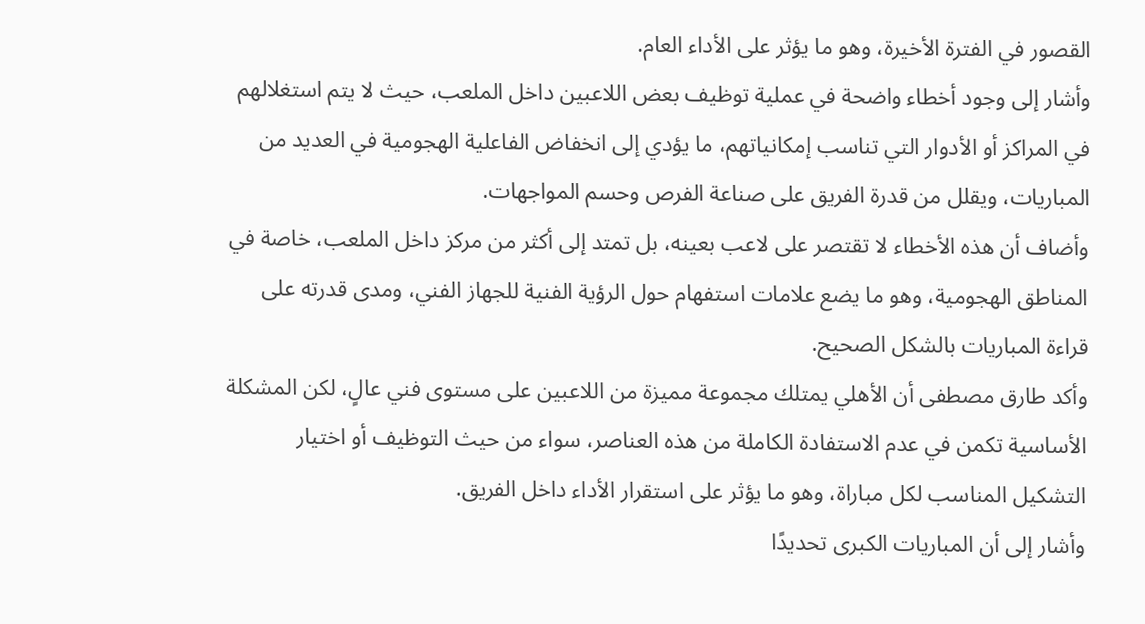القصور في الفترة الأخيرة، وهو ما يؤثر على الأداء العام.
وأشار إلى وجود أخطاء واضحة في عملية توظيف بعض اللاعبين داخل الملعب، حيث لا يتم استغلالهم في المراكز أو الأدوار التي تناسب إمكانياتهم، ما يؤدي إلى انخفاض الفاعلية الهجومية في العديد من المباريات، ويقلل من قدرة الفريق على صناعة الفرص وحسم المواجهات.
وأضاف أن هذه الأخطاء لا تقتصر على لاعب بعينه، بل تمتد إلى أكثر من مركز داخل الملعب، خاصة في المناطق الهجومية، وهو ما يضع علامات استفهام حول الرؤية الفنية للجهاز الفني، ومدى قدرته على قراءة المباريات بالشكل الصحيح.
وأكد طارق مصطفى أن الأهلي يمتلك مجموعة مميزة من اللاعبين على مستوى فني عالٍ، لكن المشكلة الأساسية تكمن في عدم الاستفادة الكاملة من هذه العناصر، سواء من حيث التوظيف أو اختيار التشكيل المناسب لكل مباراة، وهو ما يؤثر على استقرار الأداء داخل الفريق.
وأشار إلى أن المباريات الكبرى تحديدًا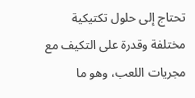تحتاج إلى حلول تكتيكية مختلفة وقدرة على التكيف مع مجريات اللعب، وهو ما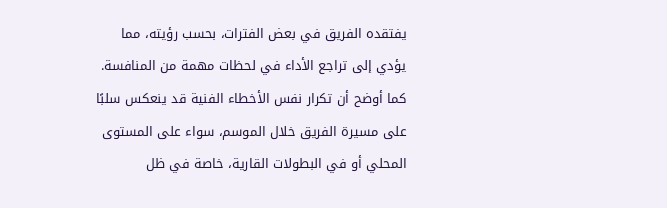يفتقده الفريق في بعض الفترات، بحسب رؤيته، مما يؤدي إلى تراجع الأداء في لحظات مهمة من المنافسة.
كما أوضح أن تكرار نفس الأخطاء الفنية قد ينعكس سلبًا على مسيرة الفريق خلال الموسم، سواء على المستوى المحلي أو في البطولات القارية، خاصة في ظل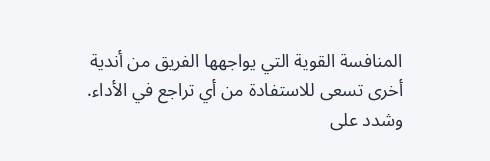المنافسة القوية التي يواجهها الفريق من أندية أخرى تسعى للاستفادة من أي تراجع في الأداء.
وشدد على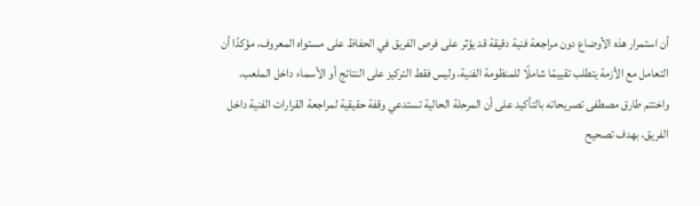أن استمرار هذه الأوضاع دون مراجعة فنية دقيقة قد يؤثر على فرص الفريق في الحفاظ على مستواه المعروف، مؤكدًا أن التعامل مع الأزمة يتطلب تقييمًا شاملًا للمنظومة الفنية، وليس فقط التركيز على النتائج أو الأسماء داخل الملعب.
واختتم طارق مصطفى تصريحاته بالتأكيد على أن المرحلة الحالية تستدعي وقفة حقيقية لمراجعة القرارات الفنية داخل الفريق، بهدف تصحيح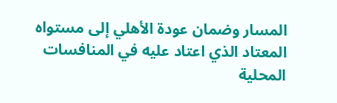المسار وضمان عودة الأهلي إلى مستواه المعتاد الذي اعتاد عليه في المنافسات المحلية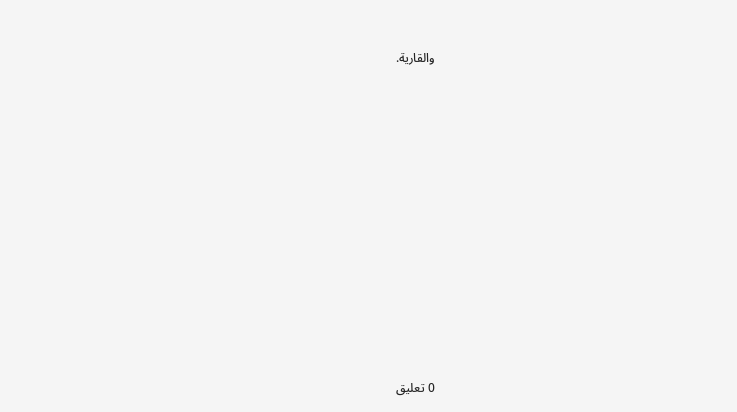والقارية.


















0 تعليق